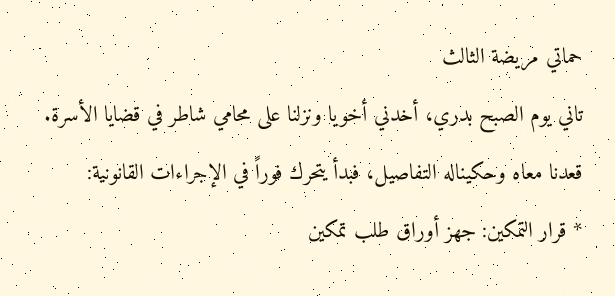حماتي مريضة الثالث
تاني يوم الصبح بدري، أخدني أخويا ونزلنا على محامي شاطر في قضايا الأسرة. قعدنا معاه وحكيناله التفاصيل، فبدأ يتحرك فوراً في الإجراءات القانونية:
* قرار التمكين: جهز أوراق طلب تمكين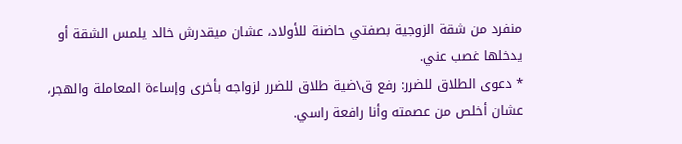منفرد من شقة الزوجية بصفتي حاضنة للأولاد، عشان ميقدرش خالد يلمس الشقة أو يدخلها غصب عني.
* دعوى الطلاق للضرر: رفع ق\ضية طلاق للضرر لزواجه بأخرى وإساءة المعاملة والهجر، عشان أخلص من عصمته وأنا رافعة راسي.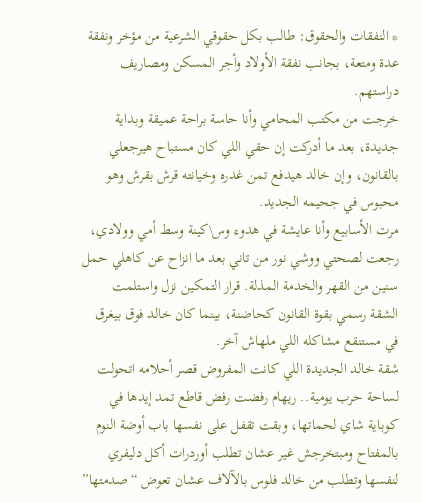* النفقات والحقوق: طالب بكل حقوقي الشرعية من مؤخر ونفقة عدة ومتعة، بجانب نفقة الأولاد وأجر المسكن ومصاريف دراستهم.
خرجت من مكتب المحامي وأنا حاسة براحة عميقة وبداية جديدة، بعد ما أدركت إن حقي اللي كان مستباح هيرجعلي بالقانون، وإن خالد هيدفع تمن غدره وخيانته قرش بقرش وهو محبوس في جحيمه الجديد.
مرت الأسابيع وأنا عايشة في هدوء وس\كينة وسط أمي وولادي، رجعت لصحتي ووشي نور من تاني بعد ما انزاح عن كاهلي حمل سنين من القهر والخدمة المذلة. قرار التمكين نزل واستلمت الشقة رسمي بقوة القانون كحاضنة، بينما كان خالد فوق بيغرق في مستنقع مشاكله اللي ملهاش آخر.
شقة خالد الجديدة اللي كانت المفروض قصر أحلامه اتحولت لساحة حرب يومية.. ريهام رفضت رفض قاطع تمد إيدها في كوباية شاي لحماتها، وبقت تقفل على نفسها باب أوضة النوم بالمفتاح ومبتخرجش غير عشان تطلب أوردرات أكل دليفري لنفسها وتطلب من خالد فلوس بالآلاف عشان تعوض “صدمتها”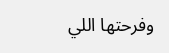وفرحتها اللي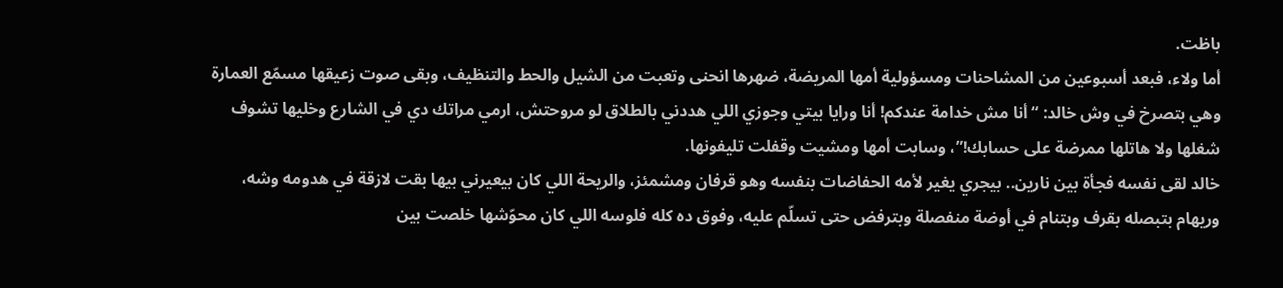باظت.
أما ولاء، فبعد أسبوعين من المشاحنات ومسؤولية أمها المريضة، ضهرها انحنى وتعبت من الشيل والحط والتنظيف، وبقى صوت زعيقها مسمّع العمارة وهي بتصرخ في وش خالد: “أنا مش خدامة عندكم! أنا ورايا بيتي وجوزي اللي هددني بالطلاق لو مروحتش، ارمي مراتك دي في الشارع وخليها تشوف شغلها ولا هاتلها ممرضة على حسابك!”، وسابت أمها ومشيت وقفلت تليفونها.
خالد لقى نفسه فجأة بين نارين.. بيجري يغير لأمه الحفاضات بنفسه وهو قرفان ومشمئز، والريحة اللي كان بيعيرني بيها بقت لازقة في هدومه وشه، وريهام بتبصله بقرف وبتنام في أوضة منفصلة وبترفض حتى تسلّم عليه، وفوق ده كله فلوسه اللي كان محوّشها خلصت بين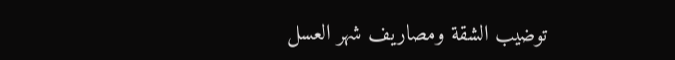توضيب الشقة ومصاريف شهر العسل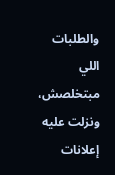والطلبات اللي مبتخلصش، ونزلت عليه إعلانات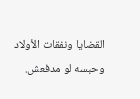القضايا ونفقات الأولاد وحبسه لو مدفعش.